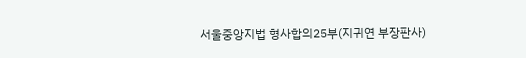서울중앙지법 형사합의25부(지귀연 부장판사)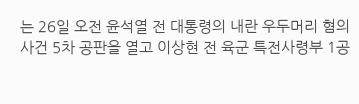는 26일 오전 윤석열 전 대통령의 내란 우두머리 혐의 사건 5차 공판을 열고 이상현 전 육군 특전사령부 1공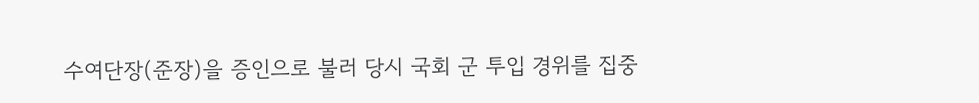수여단장(준장)을 증인으로 불러 당시 국회 군 투입 경위를 집중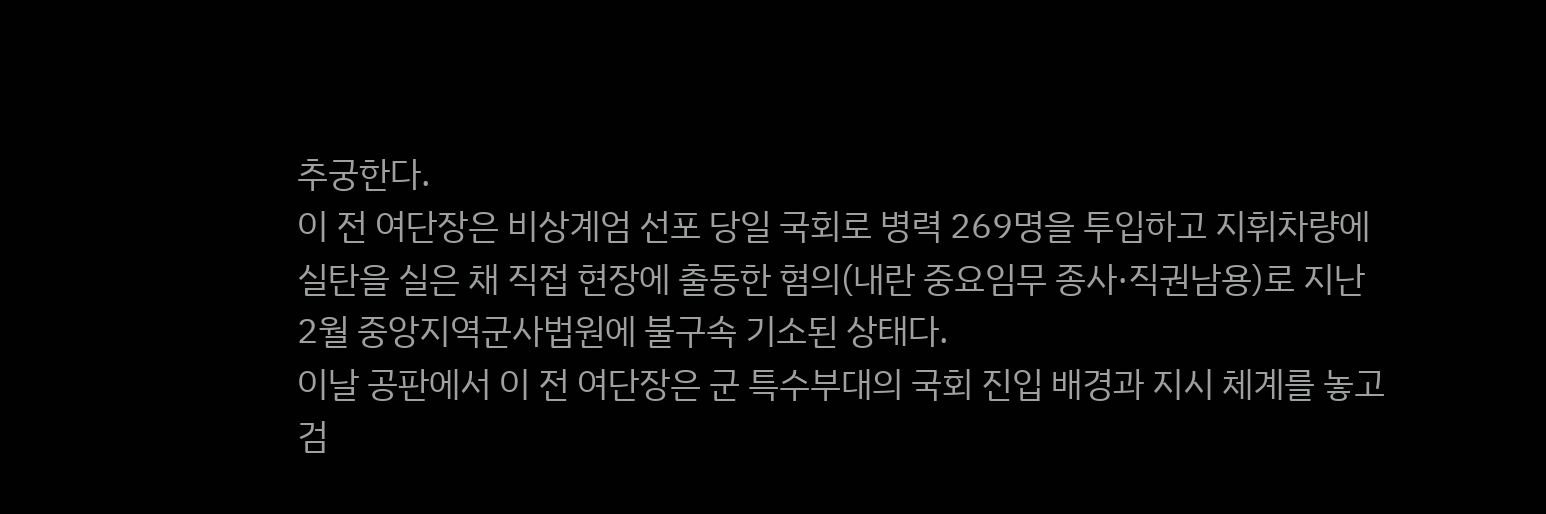추궁한다.
이 전 여단장은 비상계엄 선포 당일 국회로 병력 269명을 투입하고 지휘차량에 실탄을 실은 채 직접 현장에 출동한 혐의(내란 중요임무 종사·직권남용)로 지난 2월 중앙지역군사법원에 불구속 기소된 상태다.
이날 공판에서 이 전 여단장은 군 특수부대의 국회 진입 배경과 지시 체계를 놓고 검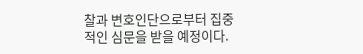찰과 변호인단으로부터 집중적인 심문을 받을 예정이다.